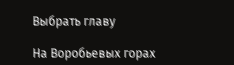Выбрать главу

На Воробьевых горах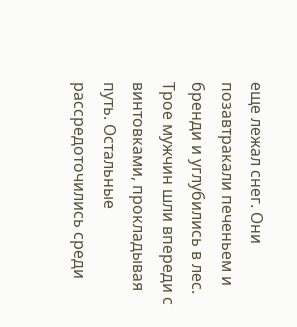еще лежал снег. Они позавтракали печеньем и бренди и углубились в лес. Трое мужчин шли впереди с винтовками, прокладывая путь. Остальные рассредоточились среди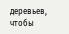деревьев, чтобы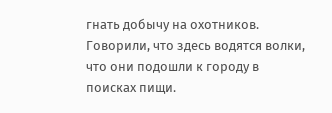гнать добычу на охотников. Говорили, что здесь водятся волки, что они подошли к городу в поисках пищи.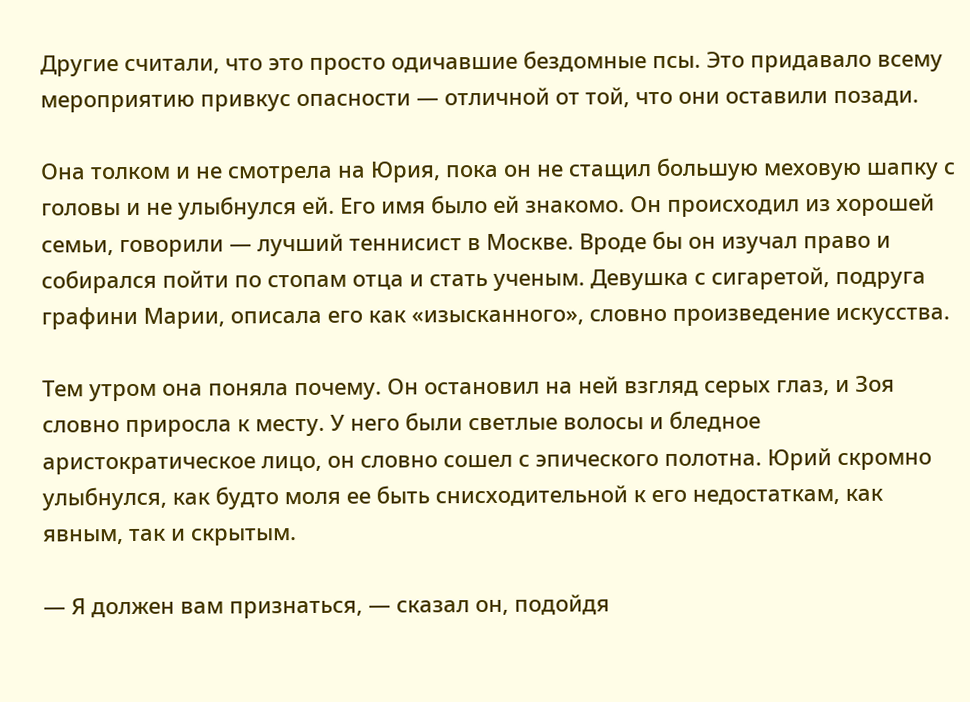Другие считали, что это просто одичавшие бездомные псы. Это придавало всему мероприятию привкус опасности — отличной от той, что они оставили позади.

Она толком и не смотрела на Юрия, пока он не стащил большую меховую шапку с головы и не улыбнулся ей. Его имя было ей знакомо. Он происходил из хорошей семьи, говорили — лучший теннисист в Москве. Вроде бы он изучал право и собирался пойти по стопам отца и стать ученым. Девушка с сигаретой, подруга графини Марии, описала его как «изысканного», словно произведение искусства.

Тем утром она поняла почему. Он остановил на ней взгляд серых глаз, и Зоя словно приросла к месту. У него были светлые волосы и бледное аристократическое лицо, он словно сошел с эпического полотна. Юрий скромно улыбнулся, как будто моля ее быть снисходительной к его недостаткам, как явным, так и скрытым.

— Я должен вам признаться, — сказал он, подойдя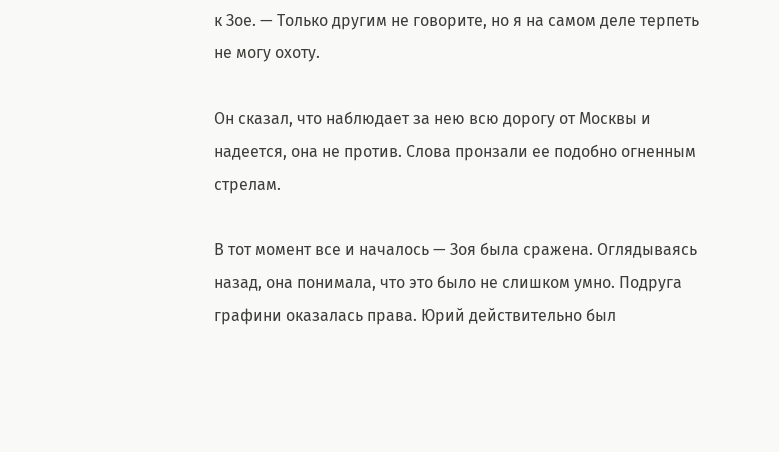к Зое. — Только другим не говорите, но я на самом деле терпеть не могу охоту.

Он сказал, что наблюдает за нею всю дорогу от Москвы и надеется, она не против. Слова пронзали ее подобно огненным стрелам.

В тот момент все и началось — Зоя была сражена. Оглядываясь назад, она понимала, что это было не слишком умно. Подруга графини оказалась права. Юрий действительно был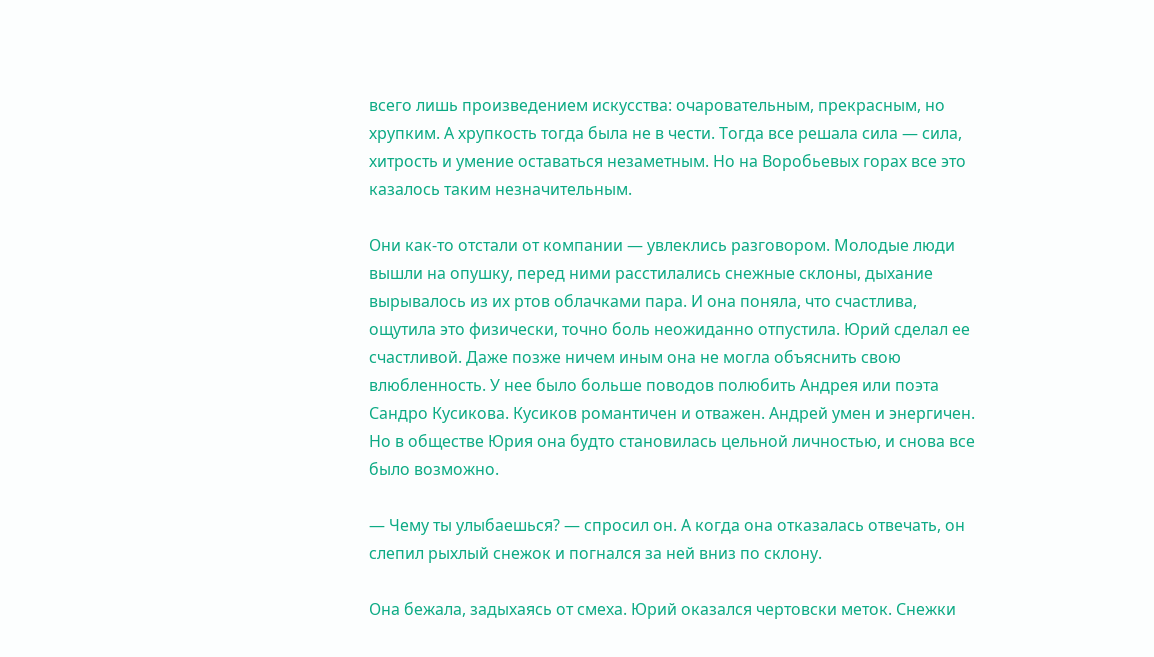всего лишь произведением искусства: очаровательным, прекрасным, но хрупким. А хрупкость тогда была не в чести. Тогда все решала сила — сила, хитрость и умение оставаться незаметным. Но на Воробьевых горах все это казалось таким незначительным.

Они как-то отстали от компании — увлеклись разговором. Молодые люди вышли на опушку, перед ними расстилались снежные склоны, дыхание вырывалось из их ртов облачками пара. И она поняла, что счастлива, ощутила это физически, точно боль неожиданно отпустила. Юрий сделал ее счастливой. Даже позже ничем иным она не могла объяснить свою влюбленность. У нее было больше поводов полюбить Андрея или поэта Сандро Кусикова. Кусиков романтичен и отважен. Андрей умен и энергичен. Но в обществе Юрия она будто становилась цельной личностью, и снова все было возможно.

— Чему ты улыбаешься? — спросил он. А когда она отказалась отвечать, он слепил рыхлый снежок и погнался за ней вниз по склону.

Она бежала, задыхаясь от смеха. Юрий оказался чертовски меток. Снежки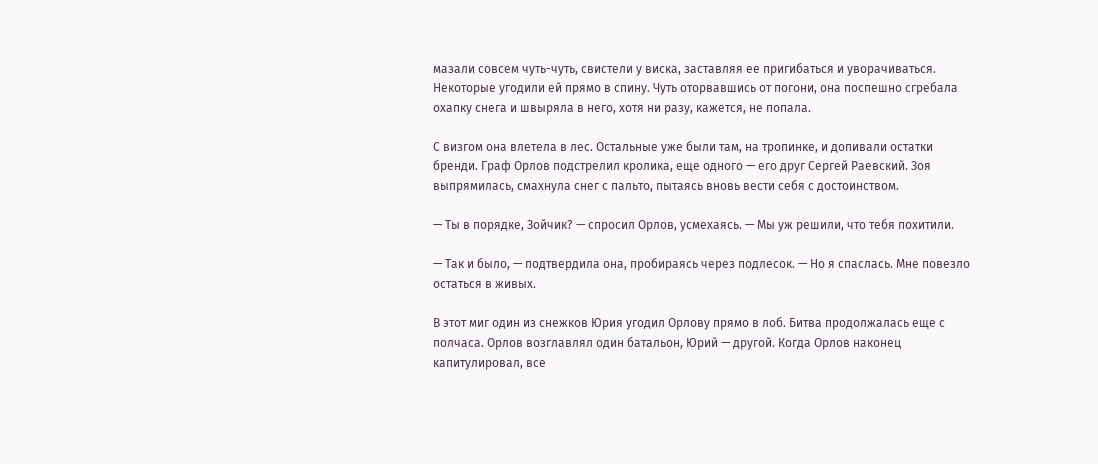мазали совсем чуть-чуть, свистели у виска, заставляя ее пригибаться и уворачиваться. Некоторые угодили ей прямо в спину. Чуть оторвавшись от погони, она поспешно сгребала охапку снега и швыряла в него, хотя ни разу, кажется, не попала.

С визгом она влетела в лес. Остальные уже были там, на тропинке, и допивали остатки бренди. Граф Орлов подстрелил кролика, еще одного — его друг Сергей Раевский. Зоя выпрямилась, смахнула снег с пальто, пытаясь вновь вести себя с достоинством.

— Ты в порядке, Зойчик? — спросил Орлов, усмехаясь. — Мы уж решили, что тебя похитили.

— Так и было, — подтвердила она, пробираясь через подлесок. — Но я спаслась. Мне повезло остаться в живых.

В этот миг один из снежков Юрия угодил Орлову прямо в лоб. Битва продолжалась еще с полчаса. Орлов возглавлял один батальон, Юрий — другой. Когда Орлов наконец капитулировал, все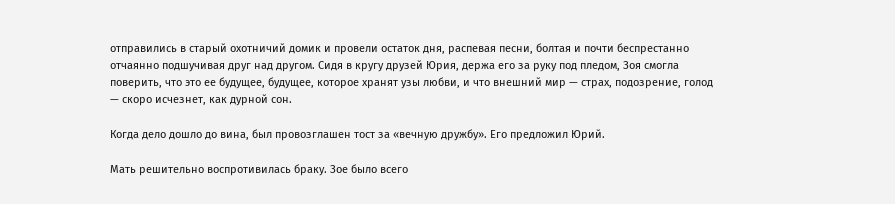отправились в старый охотничий домик и провели остаток дня, распевая песни, болтая и почти беспрестанно отчаянно подшучивая друг над другом. Сидя в кругу друзей Юрия, держа его за руку под пледом, Зоя смогла поверить, что это ее будущее, будущее, которое хранят узы любви, и что внешний мир — страх, подозрение, голод — скоро исчезнет, как дурной сон.

Когда дело дошло до вина, был провозглашен тост за «вечную дружбу». Его предложил Юрий.

Мать решительно воспротивилась браку. Зое было всего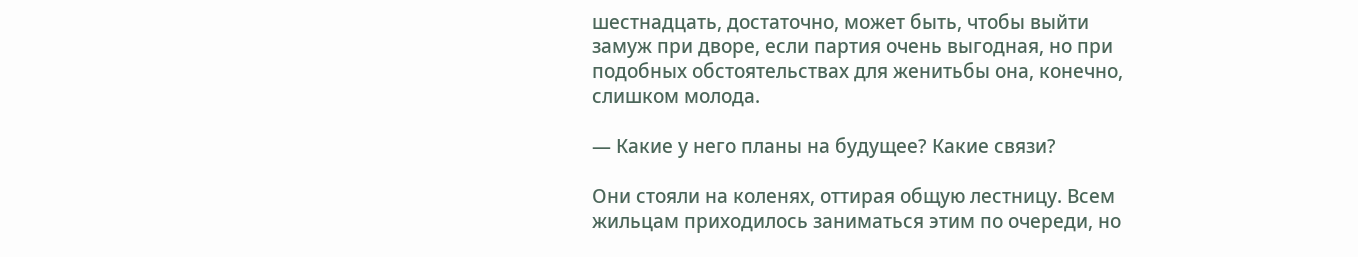шестнадцать, достаточно, может быть, чтобы выйти замуж при дворе, если партия очень выгодная, но при подобных обстоятельствах для женитьбы она, конечно, слишком молода.

— Какие у него планы на будущее? Какие связи?

Они стояли на коленях, оттирая общую лестницу. Всем жильцам приходилось заниматься этим по очереди, но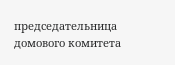председательница домового комитета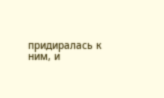придиралась к ним, и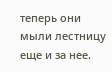теперь они мыли лестницу еще и за нее.